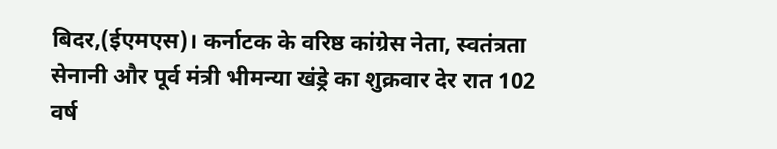बिदर,(ईएमएस)। कर्नाटक के वरिष्ठ कांग्रेस नेता, स्वतंत्रता सेनानी और पूर्व मंत्री भीमन्या खंड्रे का शुक्रवार देर रात 102 वर्ष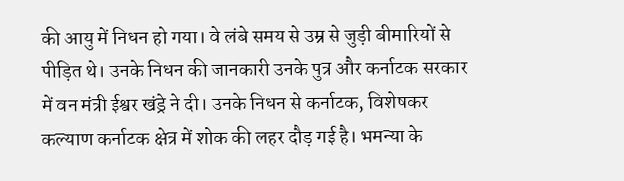की आयु में निधन हो गया। वे लंबे समय से उम्र से जुड़ी बीमारियों से पीड़ित थे। उनके निधन की जानकारी उनके पुत्र और कर्नाटक सरकार में वन मंत्री ईश्वर खंड्रे ने दी। उनके निधन से कर्नाटक, विशेषकर कल्याण कर्नाटक क्षेत्र में शोक की लहर दौड़ गई है। भमन्या के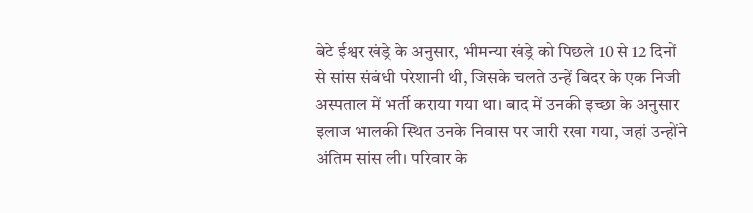बेटे ईश्वर खंड्रे के अनुसार, भीमन्या खंड्रे को पिछले 10 से 12 दिनों से सांस संबंधी परेशानी थी, जिसके चलते उन्हें बिदर के एक निजी अस्पताल में भर्ती कराया गया था। बाद में उनकी इच्छा के अनुसार इलाज भालकी स्थित उनके निवास पर जारी रखा गया, जहां उन्होंने अंतिम सांस ली। परिवार के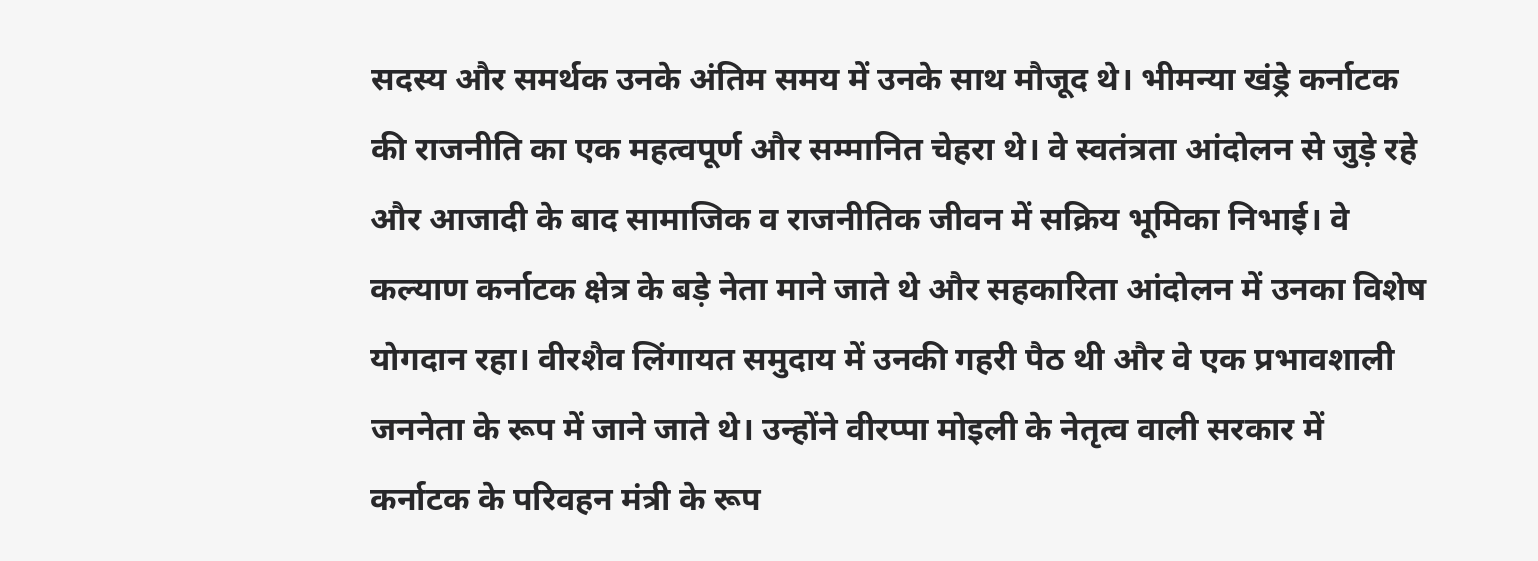सदस्य और समर्थक उनके अंतिम समय में उनके साथ मौजूद थे। भीमन्या खंड्रे कर्नाटक की राजनीति का एक महत्वपूर्ण और सम्मानित चेहरा थे। वे स्वतंत्रता आंदोलन से जुड़े रहे और आजादी के बाद सामाजिक व राजनीतिक जीवन में सक्रिय भूमिका निभाई। वे कल्याण कर्नाटक क्षेत्र के बड़े नेता माने जाते थे और सहकारिता आंदोलन में उनका विशेष योगदान रहा। वीरशैव लिंगायत समुदाय में उनकी गहरी पैठ थी और वे एक प्रभावशाली जननेता के रूप में जाने जाते थे। उन्होंने वीरप्पा मोइली के नेतृत्व वाली सरकार में कर्नाटक के परिवहन मंत्री के रूप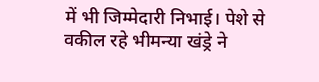में भी जिम्मेदारी निभाई। पेशे से वकील रहे भीमन्या खंड्रे ने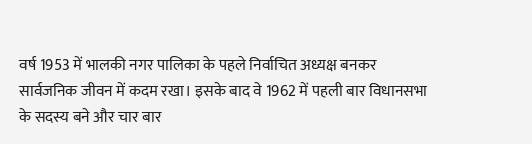वर्ष 1953 में भालकी नगर पालिका के पहले निर्वाचित अध्यक्ष बनकर सार्वजनिक जीवन में कदम रखा। इसके बाद वे 1962 में पहली बार विधानसभा के सदस्य बने और चार बार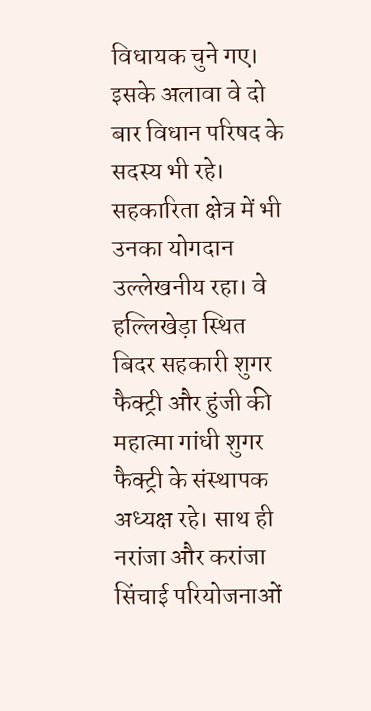विधायक चुने गए। इसके अलावा वे दो बार विधान परिषद के सदस्य भी रहे। सहकारिता क्षेत्र में भी उनका योगदान उल्लेखनीय रहा। वे हल्लिखेड़ा स्थित बिदर सहकारी शुगर फैक्ट्री और हुंजी की महात्मा गांधी शुगर फैक्ट्री के संस्थापक अध्यक्ष रहे। साथ ही नरांजा और करांजा सिंचाई परियोजनाओं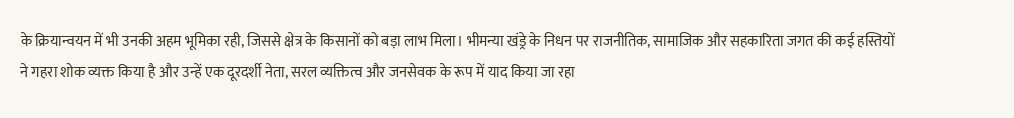के क्रियान्वयन में भी उनकी अहम भूमिका रही, जिससे क्षेत्र के किसानों को बड़ा लाभ मिला। भीमन्या खंड्रे के निधन पर राजनीतिक, सामाजिक और सहकारिता जगत की कई हस्तियों ने गहरा शोक व्यक्त किया है और उन्हें एक दूरदर्शी नेता, सरल व्यक्तित्व और जनसेवक के रूप में याद किया जा रहा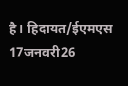है। हिदायत/ईएमएस 17जनवरी26